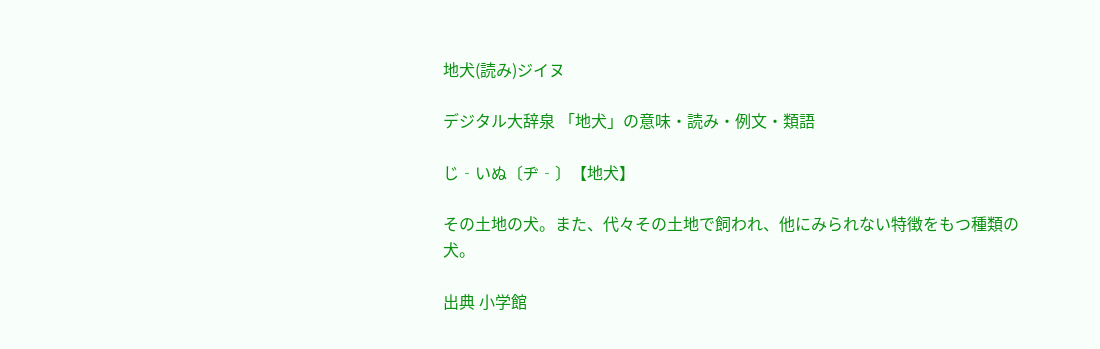地犬(読み)ジイヌ

デジタル大辞泉 「地犬」の意味・読み・例文・類語

じ‐いぬ〔ヂ‐〕【地犬】

その土地の犬。また、代々その土地で飼われ、他にみられない特徴をもつ種類の犬。

出典 小学館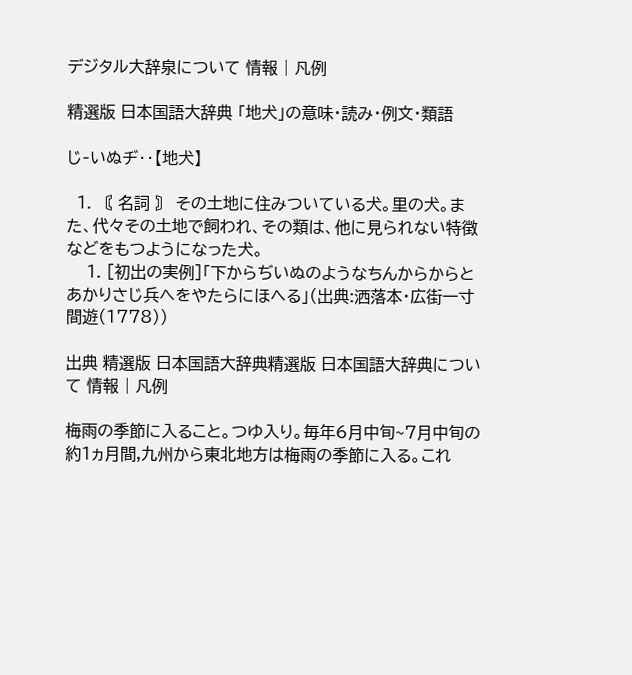デジタル大辞泉について 情報 | 凡例

精選版 日本国語大辞典 「地犬」の意味・読み・例文・類語

じ‐いぬヂ‥【地犬】

  1. 〘 名詞 〙 その土地に住みついている犬。里の犬。また、代々その土地で飼われ、その類は、他に見られない特徴などをもつようになった犬。
    1. [初出の実例]「下からぢいぬのようなちんからからとあかりさじ兵へをやたらにほへる」(出典:洒落本・広街一寸間遊(1778))

出典 精選版 日本国語大辞典精選版 日本国語大辞典について 情報 | 凡例

梅雨の季節に入ること。つゆ入り。毎年6月中旬~7月中旬の約1ヵ月間,九州から東北地方は梅雨の季節に入る。これ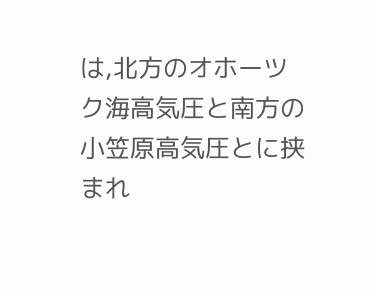は,北方のオホーツク海高気圧と南方の小笠原高気圧とに挟まれ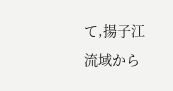て,揚子江流域から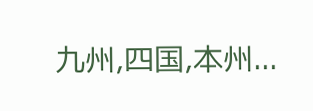九州,四国,本州...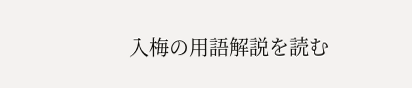入梅の用語解説を読む